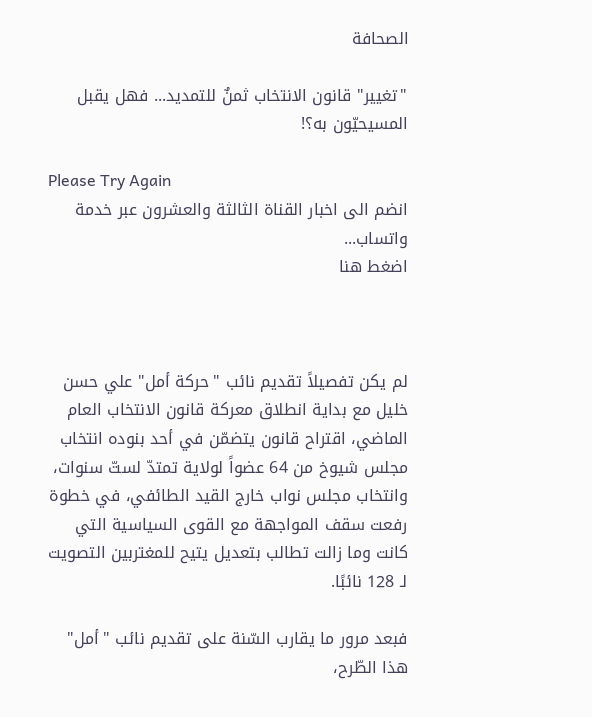الصحافة

"تغيير" قانون الانتخاب ثمنٌ للتمديد... فهل يقبل المسيحيّون به؟!

Please Try Again
انضم الى اخبار القناة الثالثة والعشرون عبر خدمة واتساب...
اضغط هنا



لم يكن تفصيلاً تقديم نائب "حركة أمل" علي حسن خليل مع بداية انطلاق معركة قانون الانتخاب العام الماضي، اقتراح قانون يتضمّن في أحد بنوده انتخاب مجلس شيوخ من 64 عضواً لولاية تمتدّ لستّ سنوات، وانتخاب مجلس نواب خارج القيد الطائفي، في خطوة رفعت سقف المواجهة مع القوى السياسية التي كانت وما زالت تطالب بتعديل يتيح للمغتربين التصويت لـ 128 نائبًا.

فبعد مرور ما يقارب السّنة على تقديم نائب "أمل" هذا الطّرح،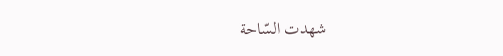شهدت السّاحة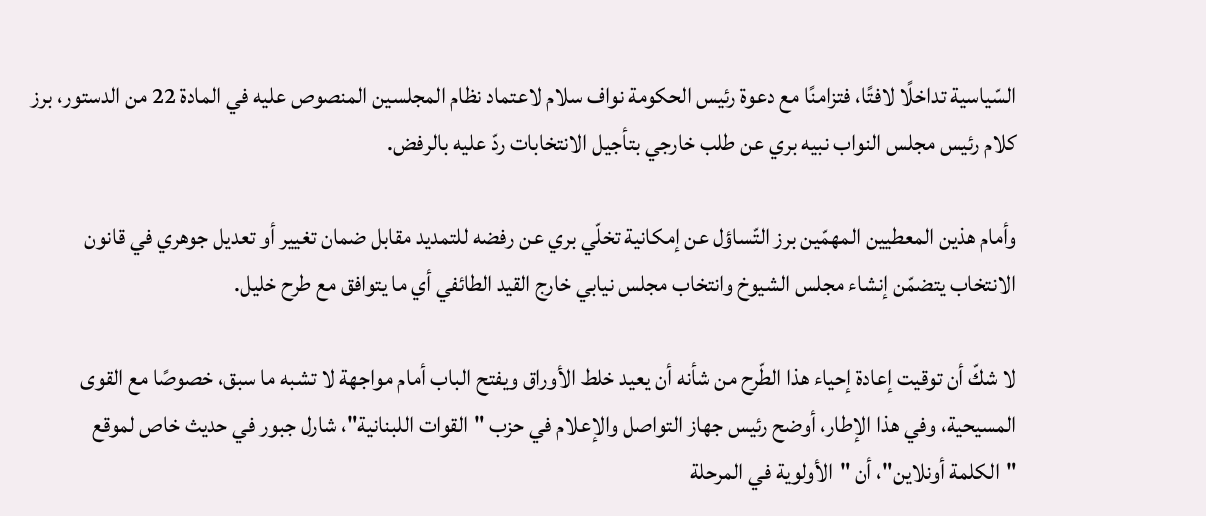السّياسية تداخلًا لافتًا، فتزامنًا مع دعوة رئيس الحكومة نواف سلام لاعتماد نظام المجلسين المنصوص عليه في المادة 22 من الدستور، برز كلام رئيس مجلس النواب نبيه بري عن طلب خارجي بتأجيل الانتخابات ردّ عليه بالرفض.

وأمام هذين المعطيين المهمّين برز التّساؤل عن إمكانية تخلّي بري عن رفضه للتمديد مقابل ضمان تغيير أو تعديل جوهري في قانون الانتخاب يتضمّن إنشاء مجلس الشيوخ وانتخاب مجلس نيابي خارج القيد الطائفي أي ما يتوافق مع طرح خليل.

لا شكّ أن توقيت إعادة إحياء هذا الطّرح من شأنه أن يعيد خلط الأوراق ويفتح الباب أمام مواجهة لا تشبه ما سبق، خصوصًا مع القوى المسيحية، وفي هذا الإطار، أوضح رئيس جهاز التواصل والإعلام في حزب "القوات اللبنانية"، شارل جبور في حديث خاص لموقع "الكلمة أونلاين"، أن "الأولوية في المرحلة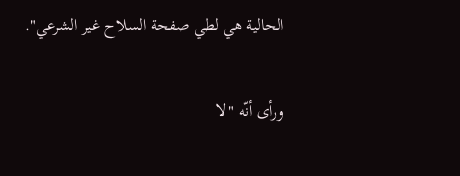الحالية هي لطي صفحة السلاح غير الشرعي".

ورأى أنّه "لا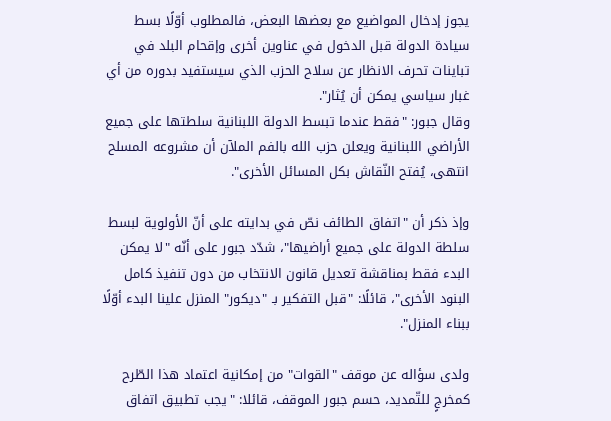يجوز إدخال المواضيع مع بعضها البعض، فالمطلوب أوّلًا بسط سيادة الدولة قبل الدخول في عناوين أخرى وإقحام البلد في تباينات تحرف الانظار عن سلاح الحزب الذي سيستفيد بدوره من أي غبار سياسي يمكن أن يُثار".
وقال جبور: "فقط عندما تبسط الدولة اللبنانية سلطتها على جميع الأراضي اللبنانية ويعلن حزب الله بالفم الملآن أن مشروعه المسلح انتهى، يُفتح النّقاش بكل المسائل الأخرى".

وإذ ذكر أن "اتفاق الطائف نصّ في بدايته على أنّ الأولوية لبسط سلطة الدولة على جميع أراضيها"، شدّد جبور على أنّه "لا يمكن البدء فقط بمناقشة تعديل قانون الانتخاب من دون تنفيذ كامل البنود الأخرى"، قائلًا: "قبل التفكير بـ "ديكور" المنزل علينا البدء أوّلًا ببناء المنزل".

ولدى سؤاله عن موقف "القوات" من إمكانية اعتماد هذا الطّرح كمخرجٍ للتّمديد، حسم جبور الموقف، قائلا: "يجب تطبيق اتفاق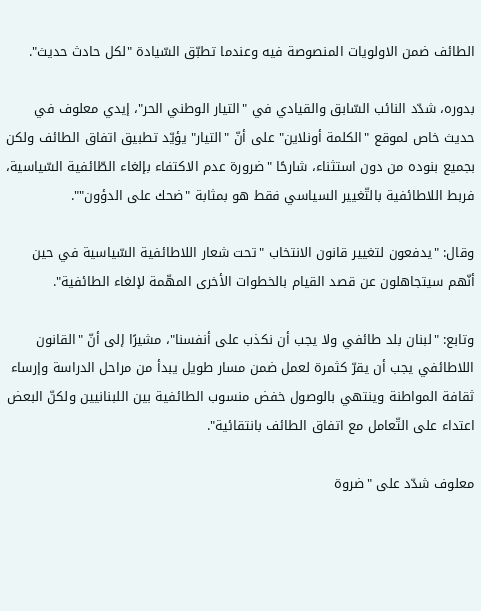الطائف ضمن الاولويات المنصوصة فيه وعندما تطبّق السّيادة "لكل حادث حديث".

بدوره، شدّد النائب السّابق والقيادي في "التيار الوطني الحر"، إيدي معلوف في حديث خاص لموقع "الكلمة أونلاين" على أنّ "التيار" يؤيّد تطبيق اتفاق الطائف ولكن بجميع بنوده من دون استثناء، شارحًا "ضرورة عدم الاكتفاء بإلغاء الطّائفية السّياسية، فربط اللاطائفية بالتّغيير السياسي فقط هو بمثابة "ضحك على الدؤون"".

وقال: "يدفعون لتغيير قانون الانتخاب "تحت شعار اللاطائفية السّياسية في حين أنّهم سيتجاهلون عن قصد القيام بالخطوات الأخرى المهّمة لإلغاء الطائفية".

وتابع: "لبنان بلد طائفي ولا يجب أن نكذب على أنفسنا"، مشيرًا إلى أنّ "القانون اللاطائفي يجب أن يقرّ كثمرة لعمل ضمن مسار طويل يبدأ من مراحل الدراسة وإرساء ثقافة المواطنة وينتهي بالوصول خفض منسوب الطائفية بين اللبنانيين ولكنّ البعض اعتداء على التّعامل مع اتفاق الطائف بانتقائية".

معلوف شدّد على "ضروة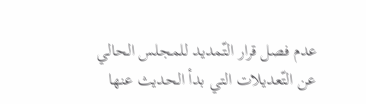عدم فصل قرار التّمديد للمجلس الحالي عن التّعديلات التي بدأ الحديث عنها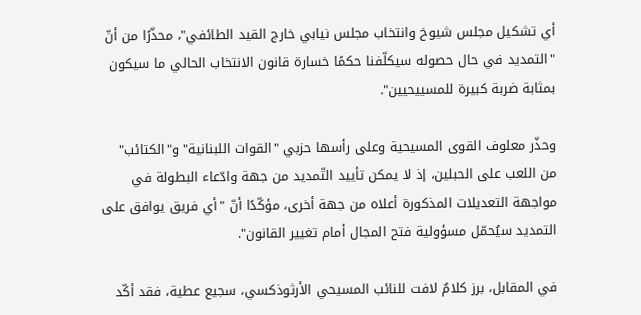أي تشكيل مجلس شيوخ وانتخاب مجلس نيابي خارج القيد الطائفي"، محذّرًا من أنّ "التمديد في حال حصوله سيكلّفنا حكمًا خسارة قانون الانتخاب الحالي ما سيكون بمثابة ضربة كبيرة للمسييحيين".

وحذّر معلوف القوى المسيحية وعلى رأسها حزبي "القوات اللبنانية" و"الكتائب" من اللعب على الحبلين، إذ لا يمكن تأييد التّمديد من جهة وادّعاء البطولة في مواجهة التعديلات المذكورة أعلاه من جهة أخرى، مؤكّدًا أنّ "أي فريق يوافق على التمديد سيُحمّل مسؤولية فتح المجال أمام تغيير القانون".

في المقابل، برز كلامٌ لافت للنائب المسيحي الأرثوذكسي، سجيع عطية، فقد أكّد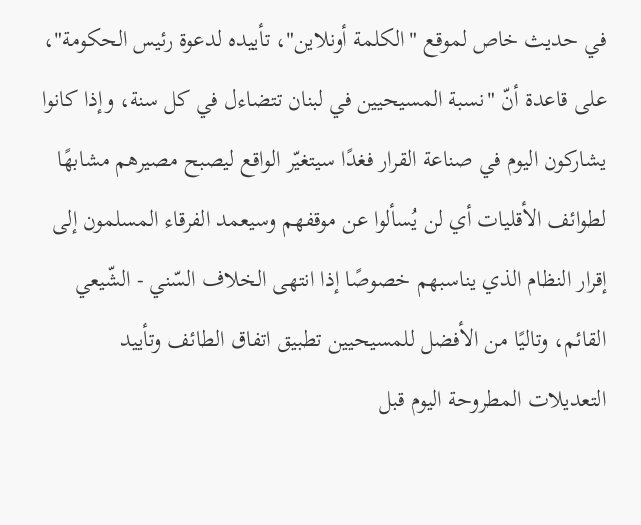في حديث خاص لموقع "الكلمة أونلاين"، تأييده لدعوة رئيس الحكومة"، على قاعدة أنّ "نسبة المسيحيين في لبنان تتضاءل في كل سنة، وإذا كانوا يشاركون اليوم في صناعة القرار فغدًا سيتغيّر الواقع ليصبح مصيرهم مشابهًا لطوائف الأقليات أي لن يُسألوا عن موقفهم وسيعمد الفرقاء المسلمون إلى إقرار النظام الذي يناسبهم خصوصًا إذا انتهى الخلاف السّني - الشّيعي القائم، وتاليًا من الأفضل للمسيحيين تطبيق اتفاق الطائف وتأييد التعديلات المطروحة اليوم قبل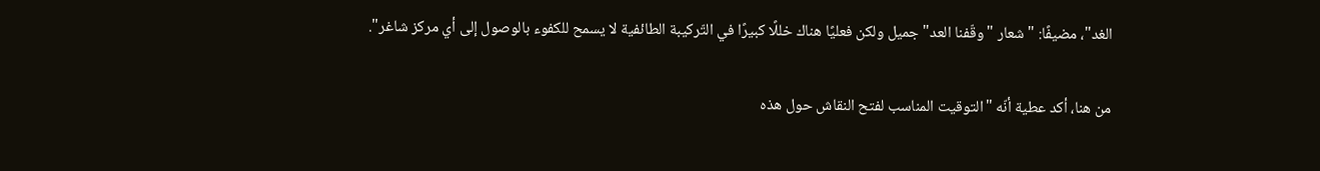الغد"، مضيفًا: "شعار "وقّفنا العد" جميل ولكن فعليًا هناك خللًا كبيرًا في التّركيبة الطائفية لا يسمح للكفوء بالوصول إلى أي مركز شاغر".

من هنا، أكد عطية أنّه "التوقيت المناسب لفتح النقاش حول هذه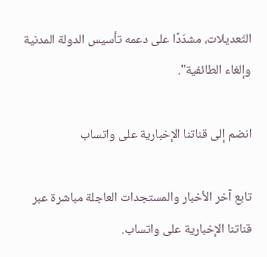التّعديلات، مشدّدًا على دعمه تأسيس الدولة المدنية وإلغاء الطائفية".

انضم إلى قناتنا الإخبارية على واتساب

تابع آخر الأخبار والمستجدات العاجلة مباشرة عبر قناتنا الإخبارية على واتساب.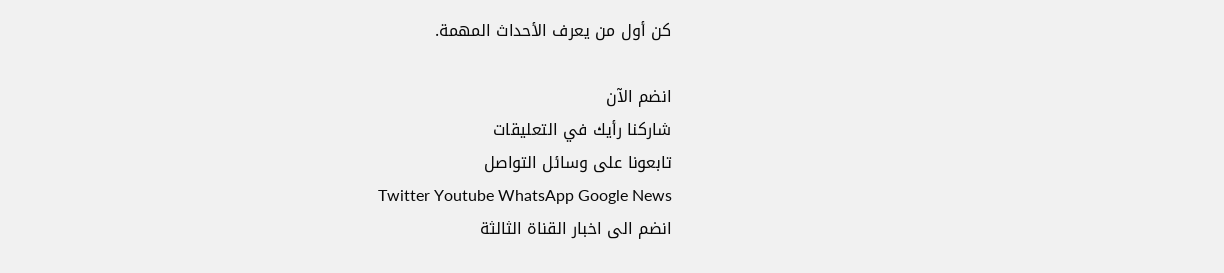كن أول من يعرف الأحداث المهمة.

انضم الآن
شاركنا رأيك في التعليقات
تابعونا على وسائل التواصل
Twitter Youtube WhatsApp Google News
انضم الى اخبار القناة الثالثة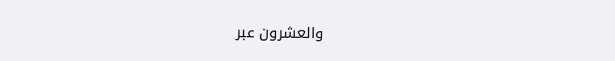والعشرون عبر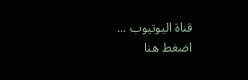قناة اليوتيوب ...
اضغط هنا